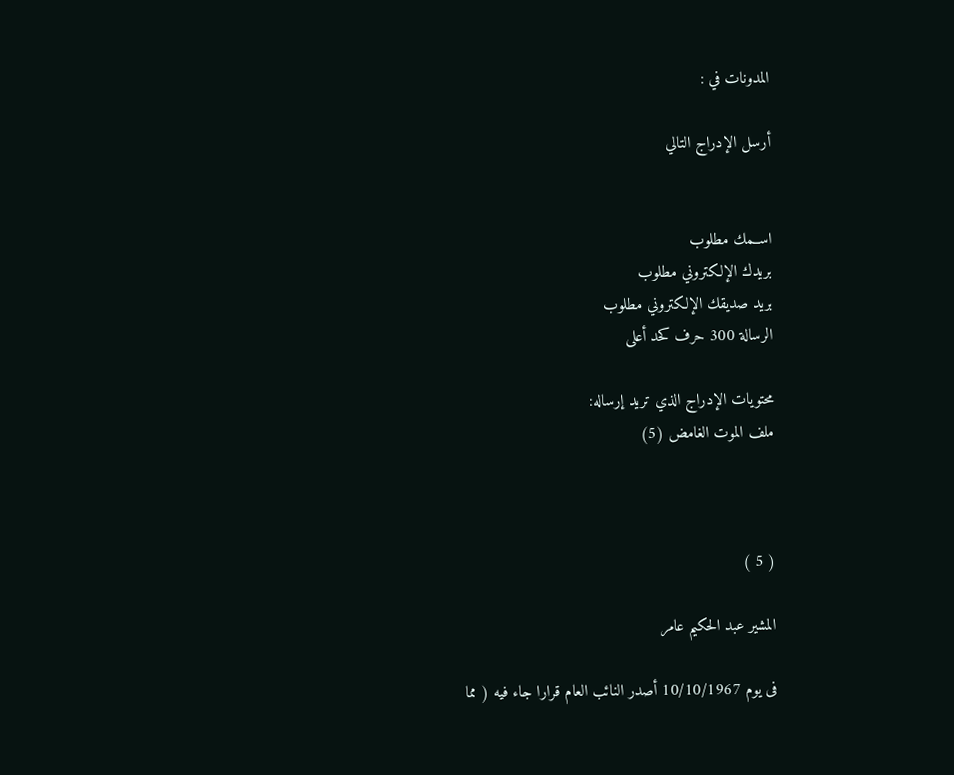المدونات في :

أرسل الإدراج التالي


اســمك مطلوب
بريدك الإلكتروني مطلوب
بريد صديقك الإلكتروني مطلوب
الرسالة 300 حرف كحد أعلى

محتويات الإدراج الذي تريد إرساله:
ملف الموت الغامض (5)



( 5 )

المشير عبد الحكيم عامر

فى يوم 10/10/1967 أصدر النائب العام قرارا جاء فيه ( مما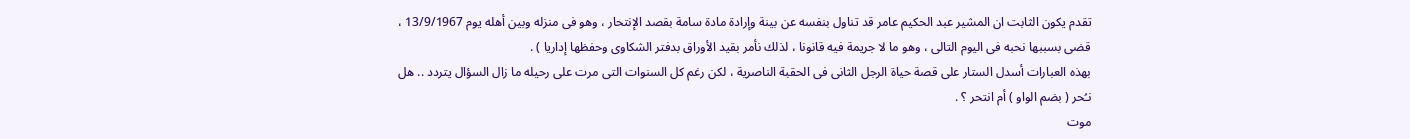تقدم يكون الثابت ان المشير عبد الحكيم عامر قد تناول بنفسه عن بينة وإرادة مادة سامة بقصد الإنتحار ، وهو فى منزله وبين أهله يوم 13/9/1967 ، قضى بسببها نحبه فى اليوم التالى ، وهو ما لا جريمة فيه قانونا ، لذلك نأمر بقيد الأوراق بدفتر الشكاوى وحفظها إداريا ) .
بهذه العبارات أسدل الستار على قصة حياة الرجل الثانى فى الحقبة الناصرية ، لكن رغم كل السنوات التى مرت على رحيله ما زال السؤال يتردد .. هل نـُحر ( بضم الواو ) أم انتحر ؟ .
موت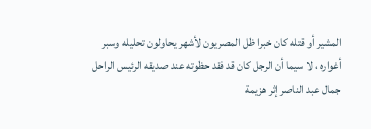المشير أو قتله كان خبرا ظل المصريون لأشهر يحاولون تحليله وسبر أغواره ، لا سيما أن الرجل كان قد فقد حظوته عند صديقه الرئيس الراحل جمال عبد الناصر إثر هزيمة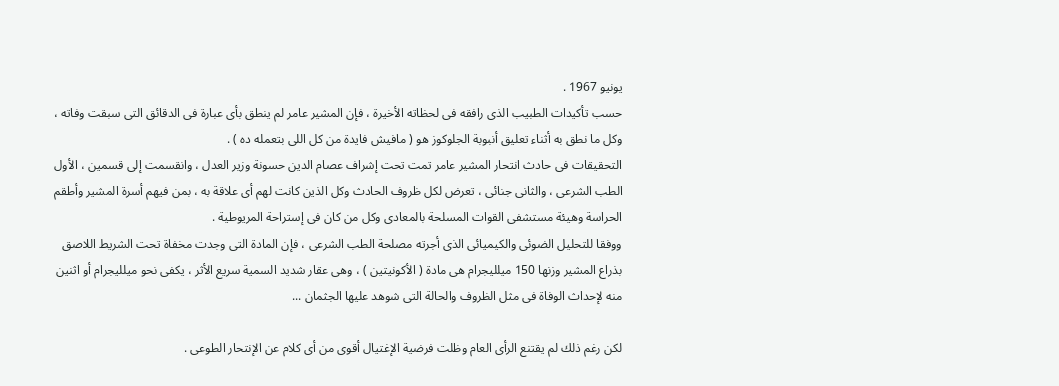يونيو 1967 .
حسب تأكيدات الطبيب الذى رافقه فى لحظاته الأخيرة ، فإن المشير عامر لم ينطق بأى عبارة فى الدقائق التى سبقت وفاته ، وكل ما نطق به أثناء تعليق أنبوبة الجلوكوز هو ( مافيش فايدة من كل اللى بتعمله ده ) .
التحقيقات فى حادث انتحار المشير عامر تمت تحت إشراف عصام الدين حسونة وزير العدل ، وانقسمت إلى قسمين ، الأول الطب الشرعى ، والثانى جنائى ، تعرض لكل ظروف الحادث وكل الذين كانت لهم أى علاقة به ، بمن فيهم أسرة المشير وأطقم الحراسة وهيئة مستشفى القوات المسلحة بالمعادى وكل من كان فى إستراحة المريوطية .
ووفقا للتحليل الضوئى والكيميائى الذى أجرته مصلحة الطب الشرعى ، فإن المادة التى وجدت مخفاة تحت الشريط اللاصق بذراع المشير وزنها 150 ميلليجرام هى مادة ( الأكونيتين ) ، وهى عقار شديد السمية سريع الأثر ، يكفى نحو ميلليجرام أو اثنين منه لإحداث الوفاة فى مثل الظروف والحالة التى شوهد عليها الجثمان ...

لكن رغم ذلك لم يقتنع الرأى العام وظلت فرضية الإغتيال أقوى من أى كلام عن الإنتحار الطوعى .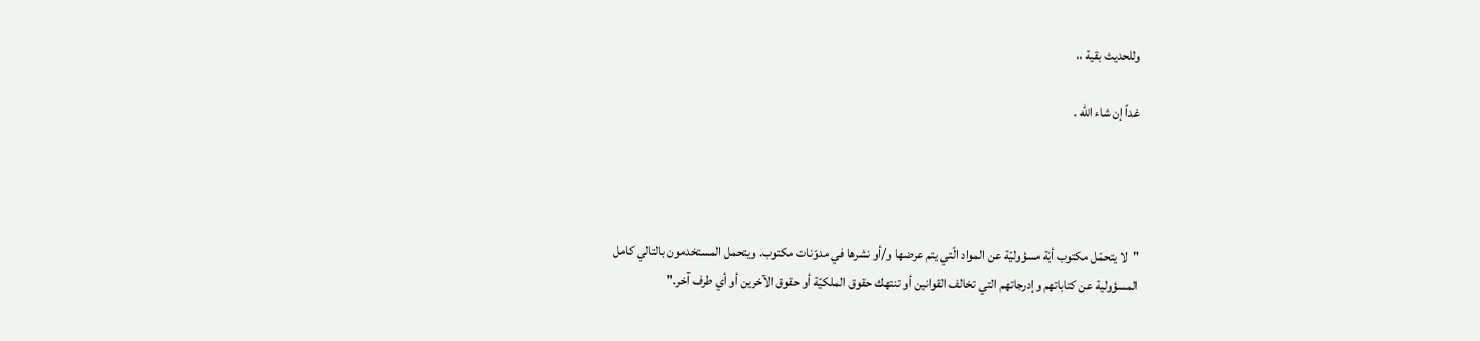وللحديث بقية ،،

غداً إن شاء الله .




"لا يتحمّل مكتوب أيّة مسؤوليّة عن المواد الّتي يتم عرضها و/أو نشرها في مدوّنات مكتوب. ويتحمل المستخدمون بالتالي كامل
المسؤولية عن كتاباتهم وإدرجاتهم التي تخالف القوانين أو تنتهك حقوق الملكيّة أو حقوق الآخرين أو أي طرف آخر."